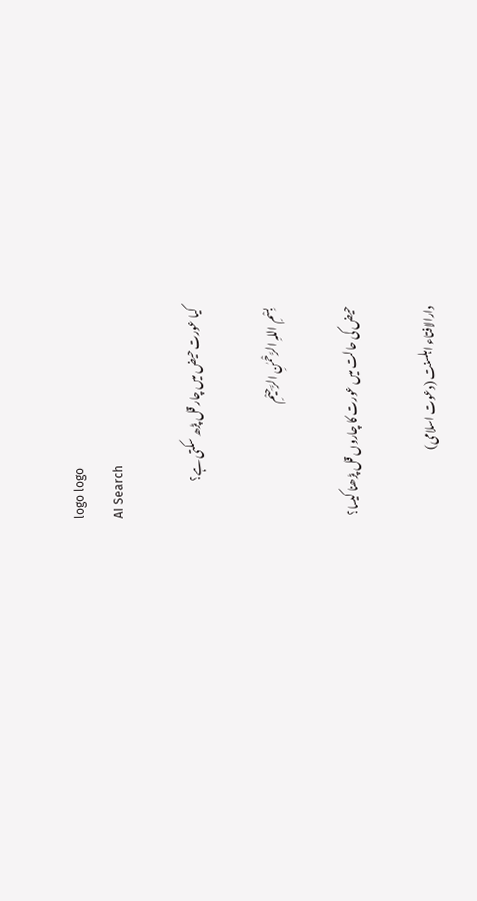logo logo
AI Search

کیا عورت حیض میں چار قل پڑھ سکتی ہے؟

بِسْمِ اللہِ الرَّحْمٰنِ الرَّحِيْمِ

حیض کی حالت میں عورت کا چاروں قل پڑھنا کیسا؟

دارالافتاء اہلسنت (دعوت اسلامی)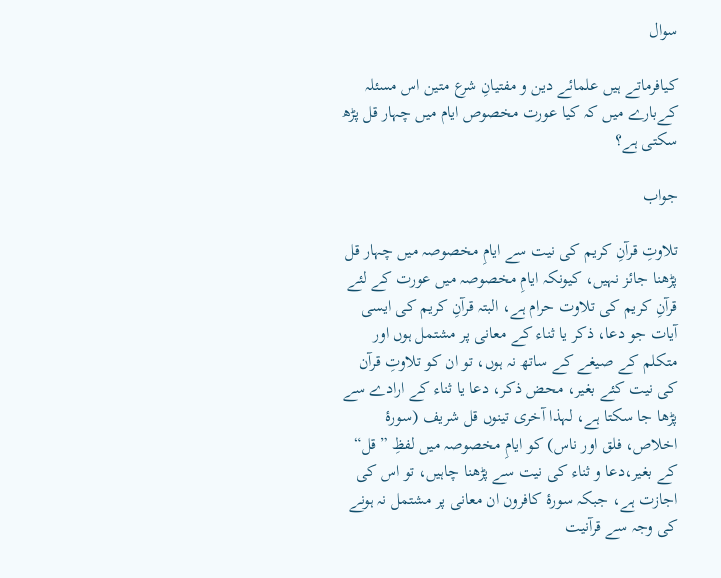سوال

کیافرماتے ہیں علمائے دین و مفتیانِ شرع متین اس مسئلہ کےبارے میں کہ کیا عورت مخصوص ایام میں چہار قل پڑھ سکتی ہے؟

جواب

تلاوتِ قرآنِ کریم کی نیت سے ایامِ مخصوصہ میں چہار قل پڑھنا جائز نہیں، کیونکہ ایامِ مخصوصہ میں عورت کے لئے قرآنِ کریم کی تلاوت حرام ہے، البتہ قرآنِ کریم کی ایسی آیات جو دعا، ذکر یا ثناء کے معانی پر مشتمل ہوں اور متکلم کے صیغے کے ساتھ نہ ہوں، تو ان کو تلاوتِ قرآن کی نیت کئے بغیر، محض ذکر، دعا یا ثناء کے ارادے سے پڑھا جا سکتا ہے، لہذا آخری تینوں قل شریف (سورۂ اخلاص، فلق اور ناس) کو ایامِ مخصوصہ میں لفظِ ”قل“ کے بغیر،دعا و ثناء کی نیت سے پڑھنا چاہیں، تو اس کی اجازت ہے، جبکہ سورۂ کافرون ان معانی پر مشتمل نہ ہونے کی وجہ سے قرآنیت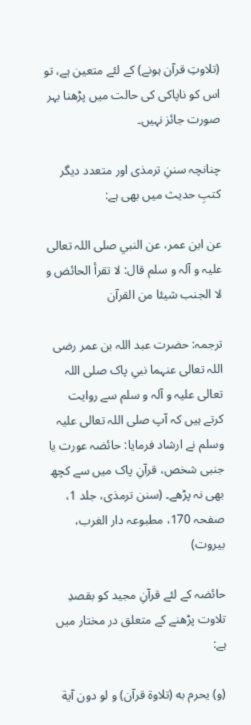(تلاوتِ قرآن ہونے) کے لئے متعین ہے، تو اس کو ناپاکی کی حالت میں پڑھنا بہر صورت جائز نہیں۔

چنانچہ سننِ ترمذی اور متعدد دیگر کتبِ حدیث میں بھی ہے:

عن ابن عمر، عن النبي صلی اللہ تعالی علیہ و آلہ و سلم قال: لا تقرأ الحائض و لا الجنب شيئا من القرآن

ترجمہ: حضرت عبد اللہ بن عمر رضی اللہ تعالی عنہما نبیِ پاک صلی اللہ تعالی علیہ و آلہ و سلم سے روایت کرتے ہیں کہ آپ صلی اللہ تعالی علیہ وسلم نے ارشاد فرمایا: حائضہ عورت یا جنبی شخص، قرآنِ پاک میں سے کچھ بھی نہ پڑھے۔ (سنن ترمذی، جلد 1، صفحہ 170، مطبوعہ دار الغرب، بیروت)

حائضہ کے لئے قرآنِ مجید کو بقصدِ تلاوت پڑھنے کے متعلق در مختار میں ہے:

(و) يحرم به (تلاوة قرآن) و لو دون آية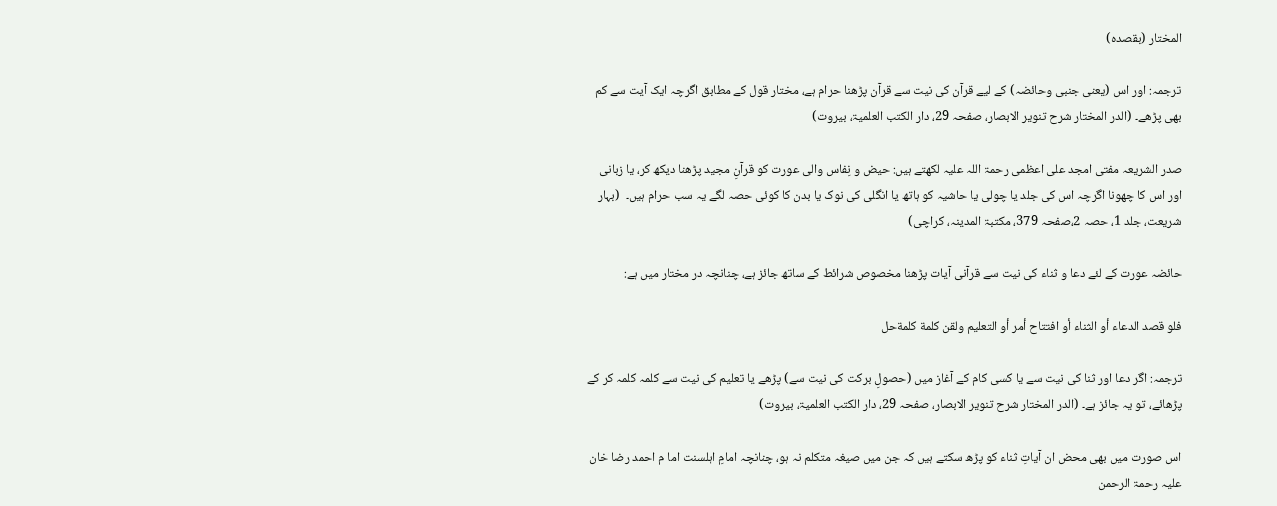المختار (بقصده)

ترجمہ: اور اس (یعنی جنبی وحائضہ) کے لیے قرآن کی نیت سے قرآن پڑھنا حرام ہے، مختار قول کے مطابق اگرچہ ایک آیت سے کم بھی پڑھے۔ (الدر المختار شرح تنویر الابصار، صفحہ 29، دار الکتب العلمیۃ، بیروت)

صدر الشریعہ مفتی امجد علی اعظمی رحمۃ اللہ علیہ لکھتے ہیں: حیض و نِفاس والی عورت کو قرآنِ مجید پڑھنا دیکھ کر، یا زبانی اور اس کا چھونا اگرچہ اس کی جلد یا چولی یا حاشیہ کو ہاتھ یا انگلی کی نوک یا بدن کا کوئی حصہ لگے یہ سب حرام ہیں۔  (بہار شریعت، جلد 1، حصہ 2،صفحہ 379، مکتبۃ المدینہ، کراچی)

حائضہ عورت کے لئے دعا و ثناء کی نیت سے قرآنی آیات پڑھنا مخصوص شرائط کے ساتھ جائز ہے، چنانچہ در مختار میں ہے:

فلو قصد الدعاء أو الثناء أو افتتاح أمر أو التعليم ولقن كلمة كلمةحل

ترجمہ: اگر دعا اور ثنا کی نیت سے یا کسی کام کے آغاز میں (حصولِ برکت کی نیت سے) پڑھے یا تعلیم کی نیت سے کلمہ کلمہ کر کے پڑھائے، تو یہ جائز ہے۔ (الدر المختار شرح تنویر الابصار، صفحہ 29، دار الکتب العلمیۃ، بیروت)

اس صورت میں بھی محض ان آیاتِ ثناء کو پڑھ سکتے ہیں کہ جن میں صیغہ متکلم نہ ہو، چنانچہ امامِ اہلسنت اما م احمد رضا خان علیہ رحمۃ الرحمن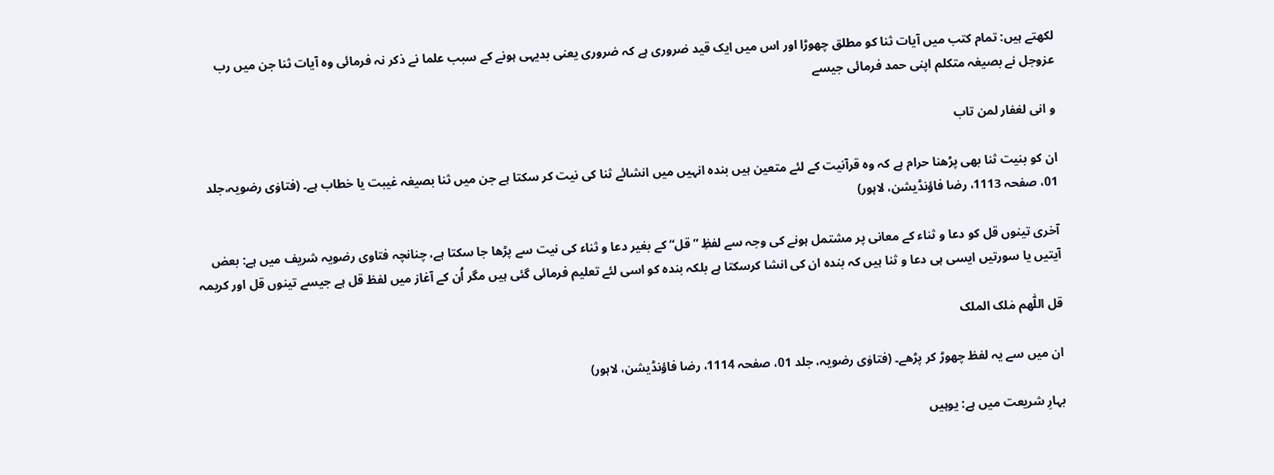لکھتے ہیں: تمام کتب میں آیات ثنا کو مطلق چھوڑا اور اس میں ایک قید ضروری ہے کہ ضروری یعنی بدیہی ہونے کے سبب علما نے ذکر نہ فرمائی وہ آیات ثنا جن میں رب عزوجل نے بصیغہ متکلم اپنی حمد فرمائی جیسے

و انی لغفار لمن تاب

ان کو بنیت ثنا بھی پڑھنا حرام ہے کہ وہ قرآنیت کے لئے متعین ہیں بندہ انہیں میں انشائے ثنا کی نیت کر سکتا ہے جن میں ثنا بصیغہ غیبت یا خطاب ہے۔ (فتاوٰی رضویہ،جلد 01، صفحہ 1113، رضا فاؤنڈیشن، لاہور)

آخری تینوں قل کو دعا و ثناء کے معانی پر مشتمل ہونے کی وجہ سے لفظِ ”قل“ کے بغیر دعا و ثناء کی نیت سے پڑھا جا سکتا ہے، چنانچہ فتاوی رضویہ شریف میں ہے: بعض آیتیں یا سورتیں ایسی ہی دعا و ثنا ہیں کہ بندہ ان کی انشا کرسکتا ہے بلکہ بندہ کو اسی لئے تعلیم فرمائی گئی ہیں مگر اُن کے آغاز میں لفظ قل ہے جیسے تینوں قل اور کریمہ

قل اللّٰھم مٰلک الملک

ان میں سے یہ لفظ چھوڑ کر پڑھے۔ (فتاوٰی رضویہ، جلد 01، صفحہ 1114، رضا فاؤنڈیشن، لاہور)

بہارِ شریعت میں ہے: یوہیں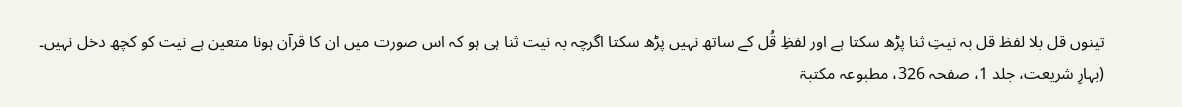تینوں قل بلا لفظ قل بہ نیتِ ثنا پڑھ سکتا ہے اور لفظِ قُل کے ساتھ نہیں پڑھ سکتا اگرچہ بہ نیت ثنا ہی ہو کہ اس صورت میں ان کا قرآن ہونا متعین ہے نیت کو کچھ دخل نہیں۔ (بہارِ شریعت، جلد 1، صفحہ 326، مطبوعہ مکتبۃ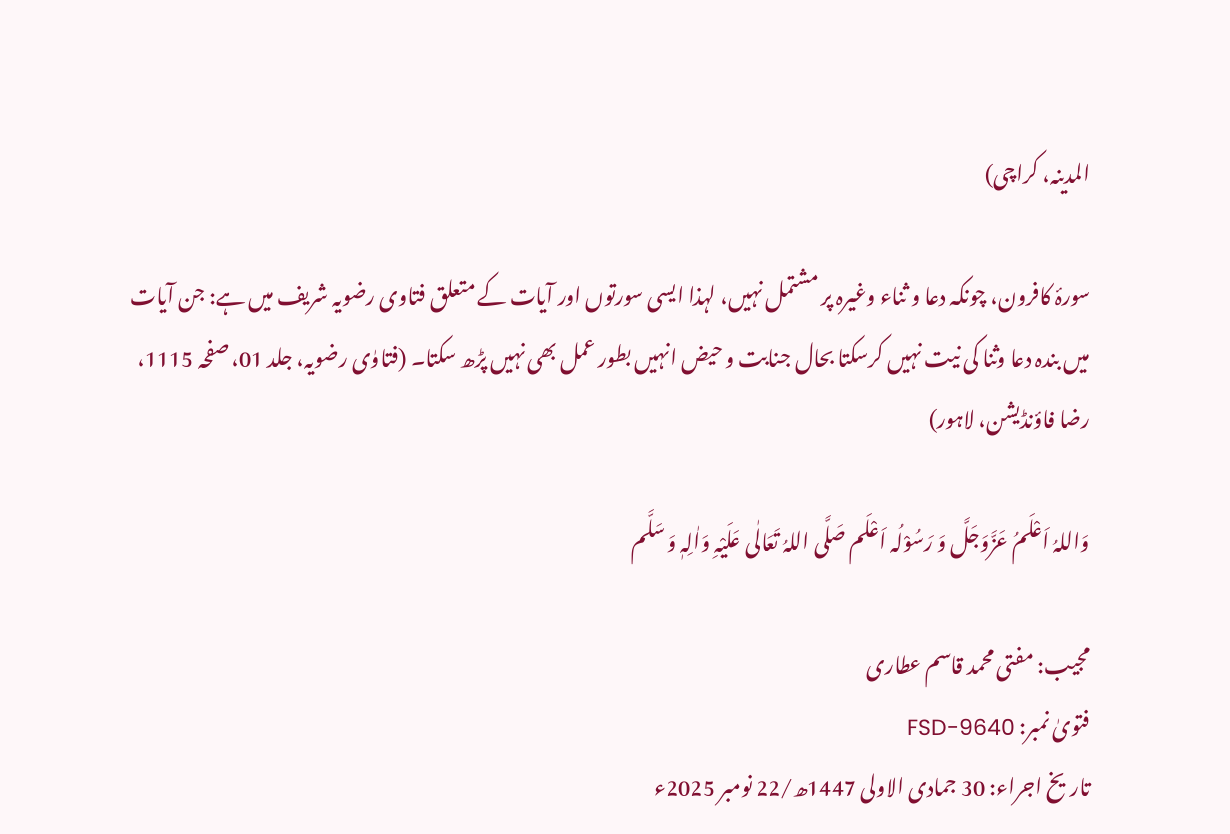المدینہ، کراچی)

سورۂ کافرون، چونکہ دعا و ثناء وغیرہ پر مشتمل نہیں، لہذا ایسی سورتوں اور آیات کے متعلق فتاوی رضویہ شریف میں ہے: جن آیات میں بندہ دعا وثنا کی نیت نہیں کرسکتا بحال جنابت و حیض انہیں بطور عمل بھی نہیں پڑھ سکتا۔ (فتاوٰی رضویہ، جلد 01، صفحہ 1115، رضا فاؤنڈیشن، لاہور)

وَاللہُ اَعْلَمُ عَزَّوَجَلَّ وَ رَسُوْلُہ اَعْلَم صَلَّی اللہُ تَعَالٰی عَلَیْہِ وَاٰلِہٖ وَ سَلَّم

مجیب: مفتی محمد قاسم عطاری
فتویٰ نمبر: FSD-9640
تاریخ اجراء: 30 جمادی الاولی 1447ھ/22 نومبر 2025ء